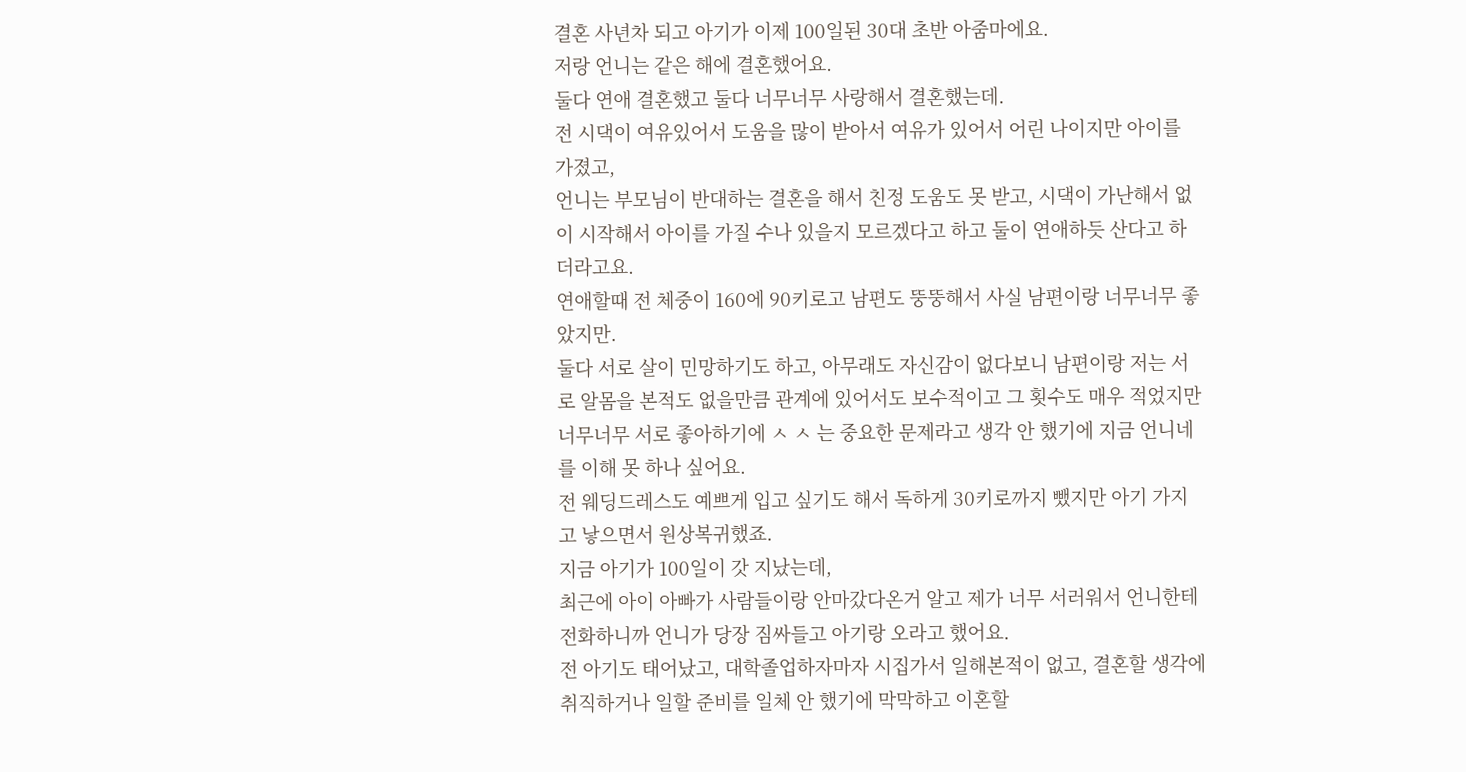결혼 사년차 되고 아기가 이제 100일된 30대 초반 아줌마에요.
저랑 언니는 같은 해에 결혼했어요.
둘다 연애 결혼했고 둘다 너무너무 사랑해서 결혼했는데.
전 시댁이 여유있어서 도움을 많이 받아서 여유가 있어서 어린 나이지만 아이를 가졌고,
언니는 부모님이 반대하는 결혼을 해서 친정 도움도 못 받고, 시댁이 가난해서 없이 시작해서 아이를 가질 수나 있을지 모르겠다고 하고 둘이 연애하듯 산다고 하더라고요.
연애할때 전 체중이 160에 90키로고 남편도 뚱뚱해서 사실 남편이랑 너무너무 좋았지만.
둘다 서로 살이 민망하기도 하고, 아무래도 자신감이 없다보니 남편이랑 저는 서로 알몸을 본적도 없을만큼 관계에 있어서도 보수적이고 그 횟수도 매우 적었지만 너무너무 서로 좋아하기에 ㅅ ㅅ 는 중요한 문제라고 생각 안 했기에 지금 언니네를 이해 못 하나 싶어요.
전 웨딩드레스도 예쁘게 입고 싶기도 해서 독하게 30키로까지 뺐지만 아기 가지고 낳으면서 원상복귀했죠.
지금 아기가 100일이 갓 지났는데,
최근에 아이 아빠가 사람들이랑 안마갔다온거 알고 제가 너무 서러워서 언니한테 전화하니까 언니가 당장 짐싸들고 아기랑 오라고 했어요.
전 아기도 태어났고, 대학졸업하자마자 시집가서 일해본적이 없고, 결혼할 생각에 취직하거나 일할 준비를 일체 안 했기에 막막하고 이혼할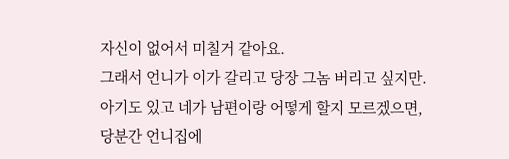자신이 없어서 미칠거 같아요.
그래서 언니가 이가 갈리고 당장 그놈 버리고 싶지만. 아기도 있고 네가 남편이랑 어떻게 할지 모르겠으면, 당분간 언니집에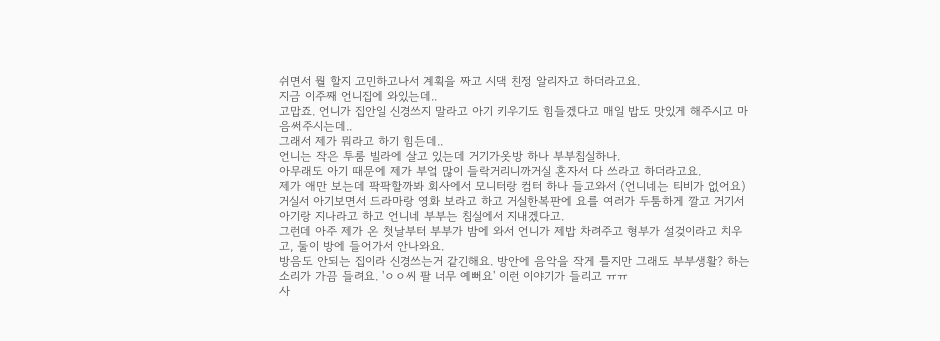쉬면서 뭘 할지 고민하고나서 계획을 짜고 시댁 친정 알리자고 하더라고요.
지금 이주째 언니집에 와있는데..
고맙죠. 언니가 집안일 신경쓰지 말라고 아기 키우기도 힘들겠다고 매일 밥도 맛있게 해주시고 마음써주시는데..
그래서 제가 뭐라고 하기 힘든데..
언니는 작은 투룸 빌라에 살고 있는데 거기가옷방 하나 부부침실하나.
아무래도 아기 때문에 제가 부엌 많이 들락거리니까거실 혼자서 다 쓰라고 하더라고요.
제가 애만 보는데 팍팍할까봐 회사에서 모니터랑 컴터 하나 들고와서 (언니네는 티비가 없어요) 거실서 아기보면서 드라마랑 영화 보라고 하고 거실한복판에 요를 여러가 두툼하게 깔고 거기서 아기랑 지나라고 하고 언니네 부부는 침실에서 지내겠다고.
그런데 아주 제가 온 첫날부터 부부가 밤에 와서 언니가 제밥 차려주고 형부가 설겆이라고 치우고, 둘이 방에 들어가서 안나와요.
방음도 안되는 집이라 신경쓰는거 같긴해요. 방안에 음악을 작게 틀지만 그래도 부부생활? 하는 소리가 가끔 들려요. 'ㅇㅇ씨 팔 너무 예뻐요' 이런 이야기가 들리고 ㅠㅠ
사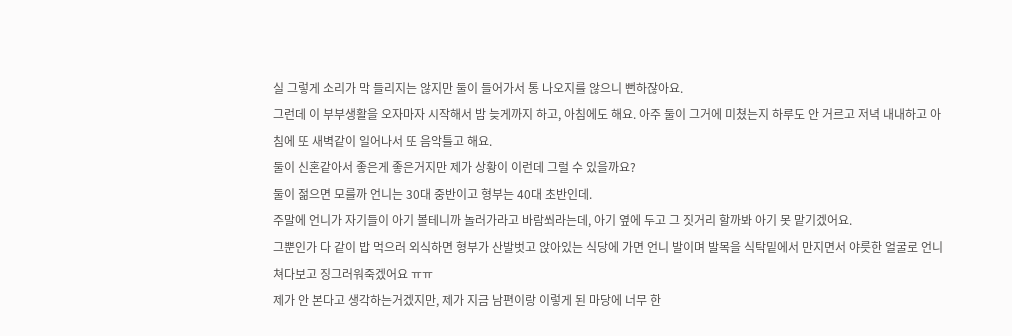실 그렇게 소리가 막 들리지는 않지만 둘이 들어가서 통 나오지를 않으니 뻔하잖아요.
그런데 이 부부생활을 오자마자 시작해서 밤 늦게까지 하고, 아침에도 해요. 아주 둘이 그거에 미쳤는지 하루도 안 거르고 저녁 내내하고 아침에 또 새벽같이 일어나서 또 음악틀고 해요.
둘이 신혼같아서 좋은게 좋은거지만 제가 상황이 이런데 그럴 수 있을까요?
둘이 젊으면 모를까 언니는 30대 중반이고 형부는 40대 초반인데.
주말에 언니가 자기들이 아기 볼테니까 놀러가라고 바람쐬라는데, 아기 옆에 두고 그 짓거리 할까봐 아기 못 맡기겠어요.
그뿐인가 다 같이 밥 먹으러 외식하면 형부가 산발벗고 앉아있는 식당에 가면 언니 발이며 발목을 식탁밑에서 만지면서 야릇한 얼굴로 언니 쳐다보고 징그러워죽겠어요 ㅠㅠ
제가 안 본다고 생각하는거겠지만, 제가 지금 남편이랑 이렇게 된 마당에 너무 한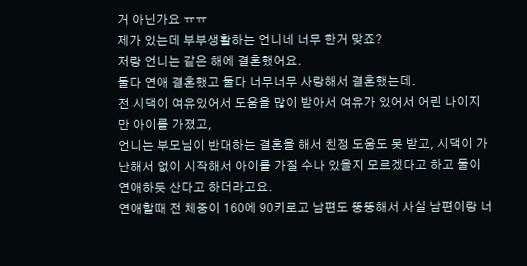거 아닌가요 ㅠㅠ
제가 있는데 부부생활하는 언니네 너무 한거 맞죠?
저랑 언니는 같은 해에 결혼했어요.
둘다 연애 결혼했고 둘다 너무너무 사랑해서 결혼했는데.
전 시댁이 여유있어서 도움을 많이 받아서 여유가 있어서 어린 나이지만 아이를 가졌고,
언니는 부모님이 반대하는 결혼을 해서 친정 도움도 못 받고, 시댁이 가난해서 없이 시작해서 아이를 가질 수나 있을지 모르겠다고 하고 둘이 연애하듯 산다고 하더라고요.
연애할때 전 체중이 160에 90키로고 남편도 뚱뚱해서 사실 남편이랑 너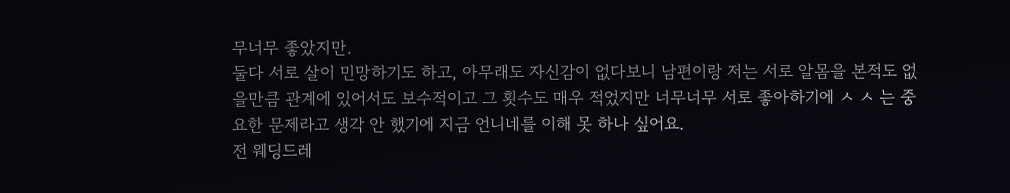무너무 좋았지만.
둘다 서로 살이 민망하기도 하고, 아무래도 자신감이 없다보니 남편이랑 저는 서로 알몸을 본적도 없을만큼 관계에 있어서도 보수적이고 그 횟수도 매우 적었지만 너무너무 서로 좋아하기에 ㅅ ㅅ 는 중요한 문제라고 생각 안 했기에 지금 언니네를 이해 못 하나 싶어요.
전 웨딩드레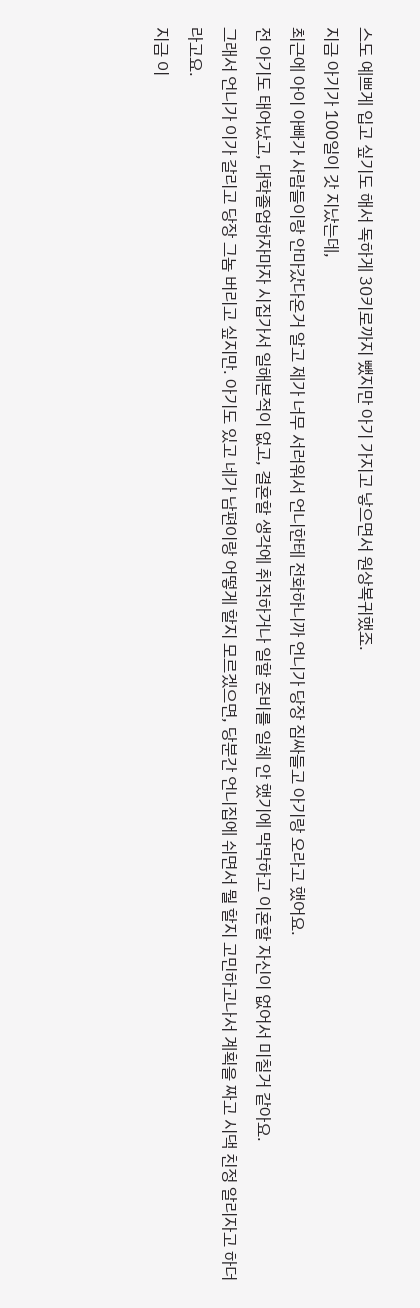스도 예쁘게 입고 싶기도 해서 독하게 30키로까지 뺐지만 아기 가지고 낳으면서 원상복귀했죠.
지금 아기가 100일이 갓 지났는데,
최근에 아이 아빠가 사람들이랑 안마갔다온거 알고 제가 너무 서러워서 언니한테 전화하니까 언니가 당장 짐싸들고 아기랑 오라고 했어요.
전 아기도 태어났고, 대학졸업하자마자 시집가서 일해본적이 없고, 결혼할 생각에 취직하거나 일할 준비를 일체 안 했기에 막막하고 이혼할 자신이 없어서 미칠거 같아요.
그래서 언니가 이가 갈리고 당장 그놈 버리고 싶지만. 아기도 있고 네가 남편이랑 어떻게 할지 모르겠으면, 당분간 언니집에 쉬면서 뭘 할지 고민하고나서 계획을 짜고 시댁 친정 알리자고 하더라고요.
지금 이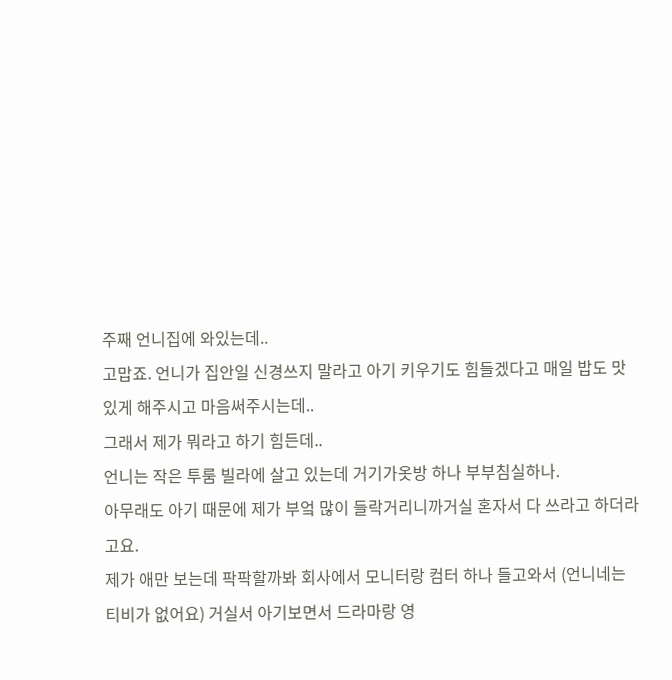주째 언니집에 와있는데..
고맙죠. 언니가 집안일 신경쓰지 말라고 아기 키우기도 힘들겠다고 매일 밥도 맛있게 해주시고 마음써주시는데..
그래서 제가 뭐라고 하기 힘든데..
언니는 작은 투룸 빌라에 살고 있는데 거기가옷방 하나 부부침실하나.
아무래도 아기 때문에 제가 부엌 많이 들락거리니까거실 혼자서 다 쓰라고 하더라고요.
제가 애만 보는데 팍팍할까봐 회사에서 모니터랑 컴터 하나 들고와서 (언니네는 티비가 없어요) 거실서 아기보면서 드라마랑 영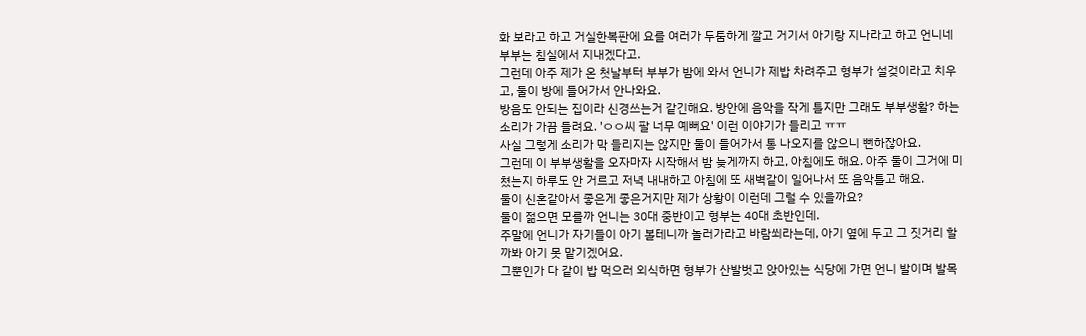화 보라고 하고 거실한복판에 요를 여러가 두툼하게 깔고 거기서 아기랑 지나라고 하고 언니네 부부는 침실에서 지내겠다고.
그런데 아주 제가 온 첫날부터 부부가 밤에 와서 언니가 제밥 차려주고 형부가 설겆이라고 치우고, 둘이 방에 들어가서 안나와요.
방음도 안되는 집이라 신경쓰는거 같긴해요. 방안에 음악을 작게 틀지만 그래도 부부생활? 하는 소리가 가끔 들려요. 'ㅇㅇ씨 팔 너무 예뻐요' 이런 이야기가 들리고 ㅠㅠ
사실 그렇게 소리가 막 들리지는 않지만 둘이 들어가서 통 나오지를 않으니 뻔하잖아요.
그런데 이 부부생활을 오자마자 시작해서 밤 늦게까지 하고, 아침에도 해요. 아주 둘이 그거에 미쳤는지 하루도 안 거르고 저녁 내내하고 아침에 또 새벽같이 일어나서 또 음악틀고 해요.
둘이 신혼같아서 좋은게 좋은거지만 제가 상황이 이런데 그럴 수 있을까요?
둘이 젊으면 모를까 언니는 30대 중반이고 형부는 40대 초반인데.
주말에 언니가 자기들이 아기 볼테니까 놀러가라고 바람쐬라는데, 아기 옆에 두고 그 짓거리 할까봐 아기 못 맡기겠어요.
그뿐인가 다 같이 밥 먹으러 외식하면 형부가 산발벗고 앉아있는 식당에 가면 언니 발이며 발목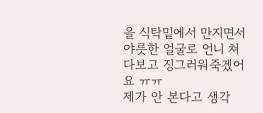을 식탁밑에서 만지면서 야릇한 얼굴로 언니 쳐다보고 징그러워죽겠어요 ㅠㅠ
제가 안 본다고 생각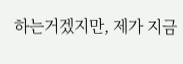하는거겠지만, 제가 지금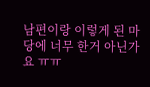남편이랑 이렇게 된 마당에 너무 한거 아닌가요 ㅠㅠ